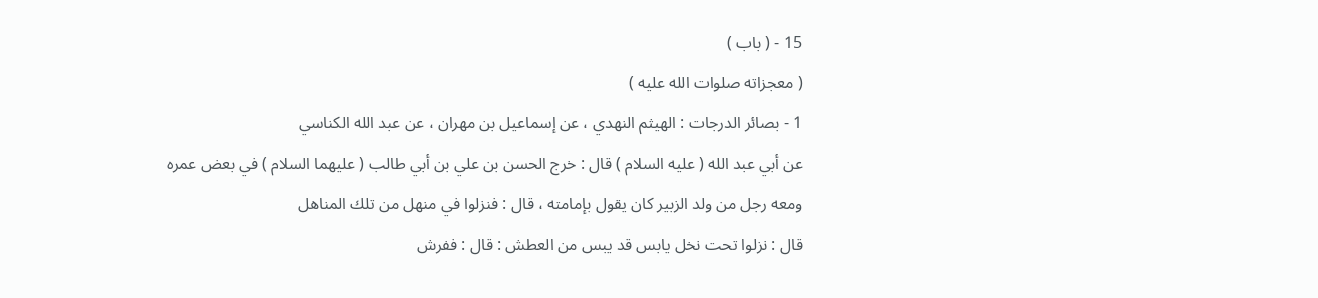15 - ( باب )
( معجزاته صلوات الله عليه )
1 - بصائر الدرجات : الهيثم النهدي ، عن إسماعيل بن مهران ، عن عبد الله الكناسي
عن أبي عبد الله ( عليه السلام ) قال : خرج الحسن بن علي بن أبي طالب ( عليهما السلام ) في بعض عمره
ومعه رجل من ولد الزبير كان يقول بإمامته ، قال : فنزلوا في منهل من تلك المناهل
قال : نزلوا تحت نخل يابس قد يبس من العطش : قال : ففرش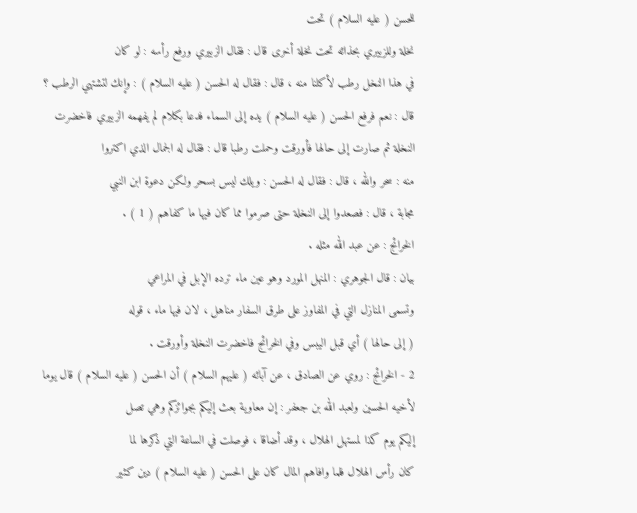للحسن ( عليه السلام ) تحت
نخلة وللزبيري بحذائه تحت نخلة أخرى قال : فقال الزبيري ورفع رأسه : لو كان
في هذا النخل رطب لأكلنا منه ، قال : فقال له الحسن ( عليه السلام ) : وإنك لتشتهي الرطب ؟
قال : نعم فرفع الحسن ( عليه السلام ) يده إلى السماء فدعا بكلام لم يفهمه الزبيري فاخضرت
النخلة ثم صارت إلى حالها فأورقت وحملت رطبا قال : فقال له الجمال الذي اكتروا
منه : سحر والله ، قال : فقال له الحسن : ويلك ليس بسحر ولكن دعوة ابن النبي
مجابة ، قال : فصعدوا إلى النخلة حتى صرموا مما كان فيها ما كفاهم ( 1 ) .
الخرائج : عن عبد الله مثله .
بيان : قال الجوهري : المنهل المورد وهو عين ماء ترده الإبل في المراعي
وتسمى المنازل التي في المفاوز على طرق السفار مناهل ، لان فيها ماء ، قوله
( إلى حالها ) أي قبل اليبس وفي الخرائج فاخضرت النخلة وأورقت .
2 - الخرائج : روي عن الصادق ، عن آبائه ( عليهم السلام ) أن الحسن ( عليه السلام ) قال يوما
لأخيه الحسين ولعبد الله بن جعفر : إن معاوية بعث إليكم بجوائزكم وهي تصل
إليكم يوم كذا لمستهل الهلال ، وقد أضاقا ، فوصلت في الساعة التي ذكرها لما
كان رأس الهلال فلما وافاهم المال كان على الحسن ( عليه السلام ) دين كثير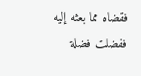فقضاه مما بعثه إليه
ففضلت فضلة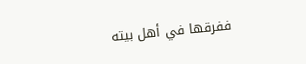ففرقها في أهل بيته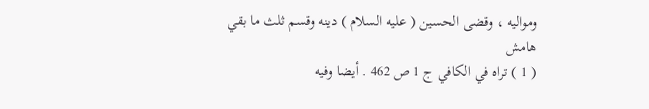ومواليه ، وقضى الحسين ( عليه السلام ) دينه وقسم ثلث ما بقي
هامش
( 1 ) تراه في الكافي ج 1 ص 462 . أيضا وفيه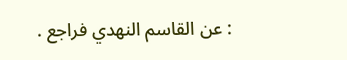: عن القاسم النهدي فراجع .